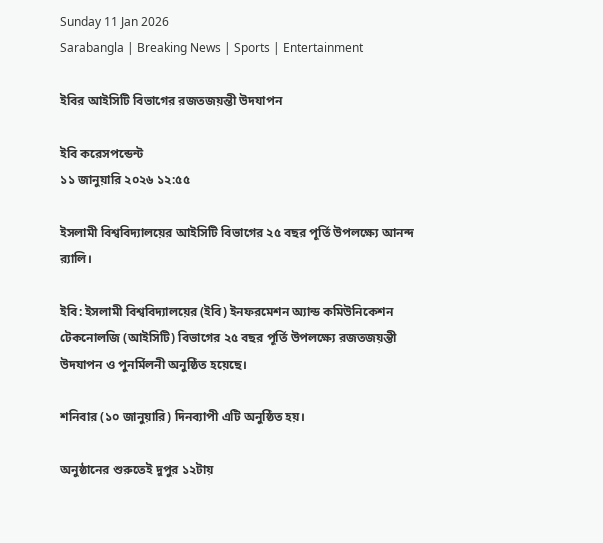Sunday 11 Jan 2026
Sarabangla | Breaking News | Sports | Entertainment

ইবির আইসিটি বিভাগের রজতজয়ন্তী উদযাপন

ইবি করেসপন্ডেন্ট
১১ জানুয়ারি ২০২৬ ১২:৫৫

ইসলামী বিশ্ববিদ্যালয়ের আইসিটি বিভাগের ২৫ বছর পূর্তি উপলক্ষ্যে আনন্দ র‍্যালি।

ইবি: ইসলামী বিশ্ববিদ্যালয়ের (ইবি) ইনফরমেশন অ্যান্ড কমিউনিকেশন টেকনোলজি (আইসিটি) বিভাগের ২৫ বছর পূর্তি উপলক্ষ্যে রজতজয়ন্তী উদযাপন ও পুনর্মিলনী অনুষ্ঠিত হয়েছে।

শনিবার (১০ জানুয়ারি) দিনব্যাপী এটি অনুষ্ঠিত হয়।

অনুষ্ঠানের শুরুতেই দুপুর ১২টায়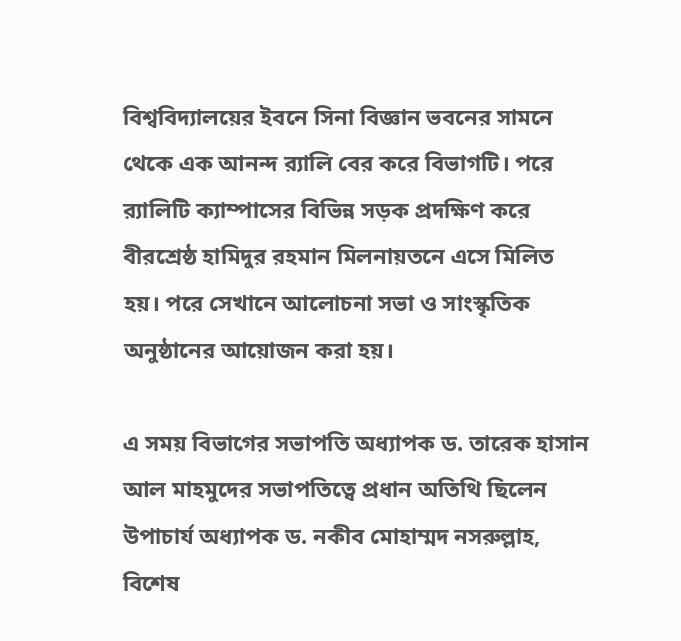বিশ্ববিদ্যালয়ের ইবনে সিনা বিজ্ঞান ভবনের সামনে থেকে এক আনন্দ র‍্যালি বের করে বিভাগটি। পরে র‍্যালিটি ক্যাম্পাসের বিভিন্ন সড়ক প্রদক্ষিণ করে বীরশ্রেষ্ঠ হামিদুর রহমান মিলনায়তনে এসে মিলিত হয়। পরে সেখানে আলোচনা সভা ও সাংস্কৃতিক অনুষ্ঠানের আয়োজন করা হয়।

এ সময় বিভাগের সভাপতি অধ্যাপক ড. তারেক হাসান আল মাহমুদের সভাপতিত্বে প্রধান অতিথি ছিলেন উপাচার্য অধ্যাপক ড. নকীব মোহাম্মদ নসরুল্লাহ, বিশেষ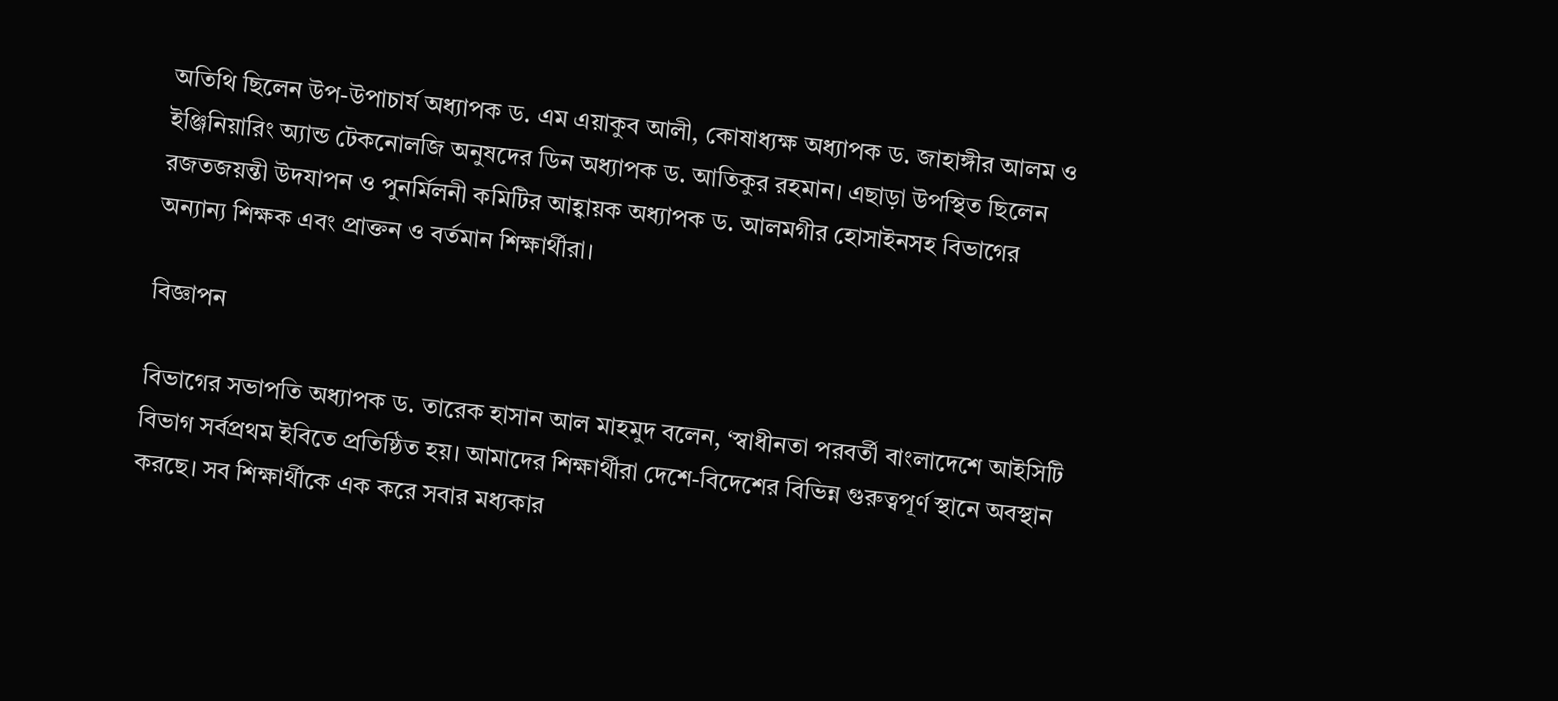অতিথি ছিলেন উপ-উপাচার্য অধ্যাপক ড. এম এয়াকুব আলী, কোষাধ্যক্ষ অধ্যাপক ড. জাহাঙ্গীর আলম ও ইঞ্জিনিয়ারিং অ্যান্ড টেকনোলজি অনুষদের ডিন অধ্যাপক ড. আতিকুর রহমান। এছাড়া উপস্থিত ছিলেন রজতজয়ন্তী উদযাপন ও পুনর্মিলনী কমিটির আহ্বায়ক অধ্যাপক ড. আলমগীর হোসাইনসহ বিভাগের অন্যান্য শিক্ষক এবং প্রাক্তন ও বর্তমান শিক্ষার্থীরা।

বিজ্ঞাপন

বিভাগের সভাপতি অধ্যাপক ড. তারেক হাসান আল মাহমুদ বলেন, ‘স্বাধীনতা পরবর্তী বাংলাদেশে আইসিটি বিভাগ সর্বপ্রথম ইবিতে প্রতিষ্ঠিত হয়। আমাদের শিক্ষার্থীরা দেশে-বিদেশের বিভিন্ন গুরুত্বপূর্ণ স্থানে অবস্থান করছে। সব শিক্ষার্থীকে এক করে সবার মধ্যকার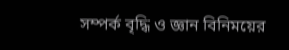সম্পর্ক বৃদ্ধি ও জ্ঞান বিনিময়ের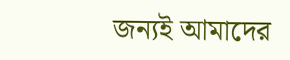জন্যই আমাদের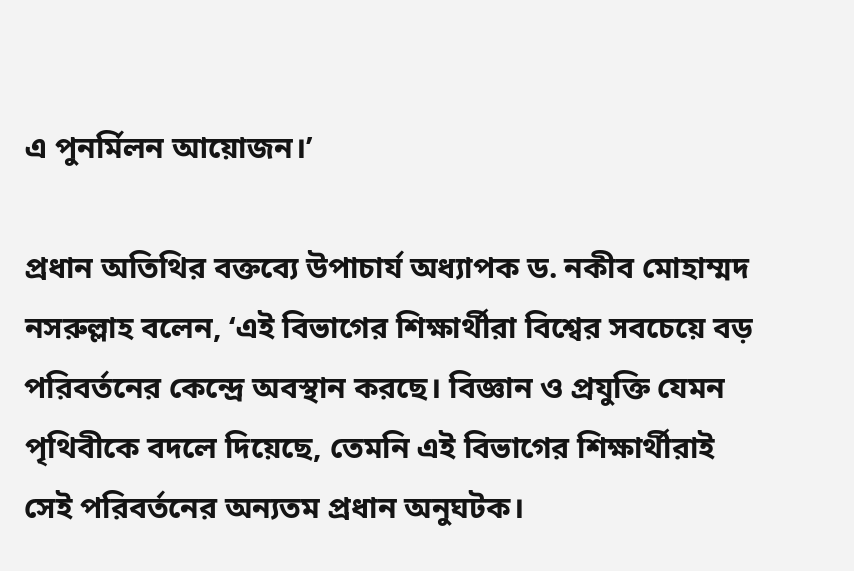এ পুনর্মিলন আয়োজন।’

প্রধান অতিথির বক্তব্যে উপাচার্য অধ্যাপক ড. নকীব মোহাম্মদ নসরুল্লাহ বলেন, ‘এই বিভাগের শিক্ষার্থীরা বিশ্বের সবচেয়ে বড় পরিবর্তনের কেন্দ্রে অবস্থান করছে। বিজ্ঞান ও প্রযুক্তি যেমন পৃথিবীকে বদলে দিয়েছে, তেমনি এই বিভাগের শিক্ষার্থীরাই সেই পরিবর্তনের অন্যতম প্রধান অনুঘটক।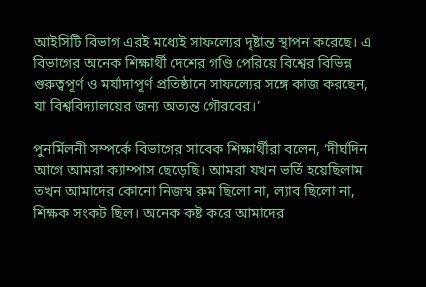আইসিটি বিভাগ এরই মধ্যেই সাফল্যের দৃষ্টান্ত স্থাপন করেছে। এ বিভাগের অনেক শিক্ষার্থী দেশের গণ্ডি পেরিয়ে বিশ্বের বিভিন্ন গুরুত্বপূর্ণ ও মর্যাদাপূর্ণ প্রতিষ্ঠানে সাফল্যের সঙ্গে কাজ করছেন, যা বিশ্ববিদ্যালয়ের জন্য অত্যন্ত গৌরবের।’

পুনর্মিলনী সম্পর্কে বিভাগের সাবেক শিক্ষার্থীরা বলেন, ‘দীর্ঘদিন আগে আমরা ক্যাম্পাস ছেড়েছি। আমরা যখন ভর্তি হয়েছিলাম তখন আমাদের কোনো নিজস্ব রুম ছিলো না, ল্যাব ছিলো না, শিক্ষক সংকট ছিল। অনেক কষ্ট করে আমাদের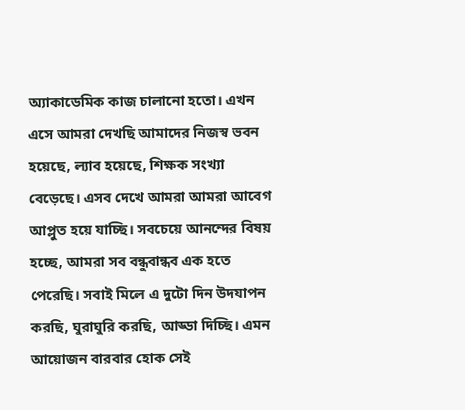অ্যাকাডেমিক কাজ চালানো হতো। এখন এসে আমরা দেখছি আমাদের নিজস্ব ভবন হয়েছে, ল্যাব হয়েছে, শিক্ষক সংখ্যা বেড়েছে। এসব দেখে আমরা আমরা আবেগ আপ্লুত হয়ে যাচ্ছি। সবচেয়ে আনন্দের বিষয় হচ্ছে, আমরা সব বন্ধুবান্ধব এক হতে পেরেছি। সবাই মিলে এ দুটো দিন উদযাপন করছি, ঘুরাঘুরি করছি, আড্ডা দিচ্ছি। এমন আয়োজন বারবার হোক সেই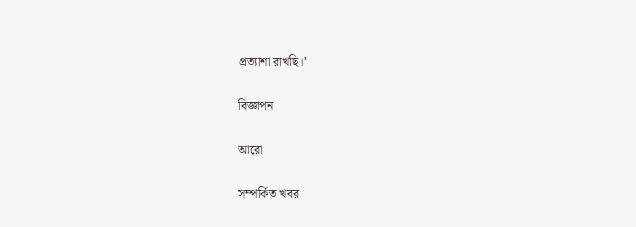প্রত্যাশা রাখছি।’

বিজ্ঞাপন

আরো

সম্পর্কিত খবর